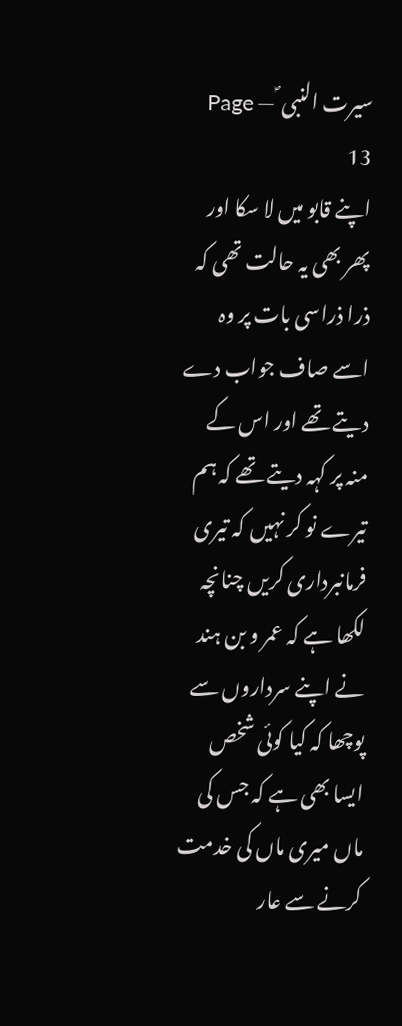سیرت النبی ؐ — Page 13
اپنے قابو میں لا سکا اور پھر بھی یہ حالت تھی کہ ذرا ذراسی بات پر وہ اسے صاف جواب دے دیتے تھے اور اس کے منہ پر کہہ دیتے تھے کہ ہم تیرے نو کر نہیں کہ تیری فرمانبرداری کریں چنانچہ لکھا ہے کہ عمر و بن ہند نے اپنے سرداروں سے پوچھا کہ کیا کوئی شخص ایسا بھی ہے کہ جس کی ماں میری ماں کی خدمت کرنے سے عار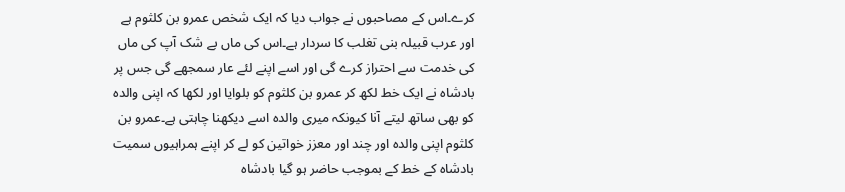کرے۔اس کے مصاحبوں نے جواب دیا کہ ایک شخص عمرو بن کلثوم ہے اور عرب قبیلہ بنی تغلب کا سردار ہے۔اس کی ماں بے شک آپ کی ماں کی خدمت سے احتراز کرے گی اور اسے اپنے لئے عار سمجھے گی جس پر بادشاہ نے ایک خط لکھ کر عمرو بن کلثوم کو بلوایا اور لکھا کہ اپنی والدہ کو بھی ساتھ لیتے آنا کیونکہ میری والدہ اسے دیکھنا چاہتی ہے۔عمرو بن کلثوم اپنی والدہ اور چند اور معزز خواتین کو لے کر اپنے ہمراہیوں سمیت بادشاہ کے خط کے بموجب حاضر ہو گیا بادشاہ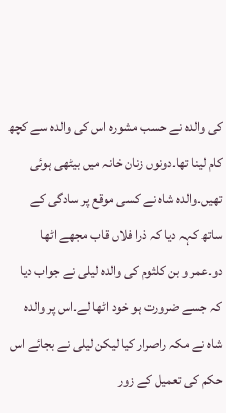کی والدہ نے حسب مشورہ اس کی والدہ سے کچھ کام لینا تھا۔دونوں زنان خانہ میں بیٹھی ہوئی تھیں۔والدہ شاہ نے کسی موقع پر سادگی کے ساتھ کہہ دیا کہ ذرا فلاں قاب مجھے اٹھا دو۔عمر و بن کلثوم کی والدہ لیلی نے جواب دیا کہ جسے ضرورت ہو خود اٹھا لے۔اس پر والدہ شاہ نے مکہ راصرار کیا لیکن لیلی نے بجائے اس حکم کی تعمیل کے زور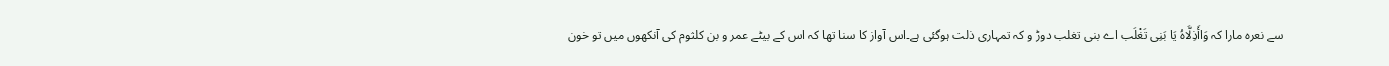سے نعرہ مارا کہ وَاأَذِلَّاهُ يَا بَنِی تَغْلَب اے بنی تغلب دوڑ و کہ تمہاری ذلت ہوگئی ہے۔اس آواز کا سنا تھا کہ اس کے بیٹے عمر و بن کلثوم کی آنکھوں میں تو خون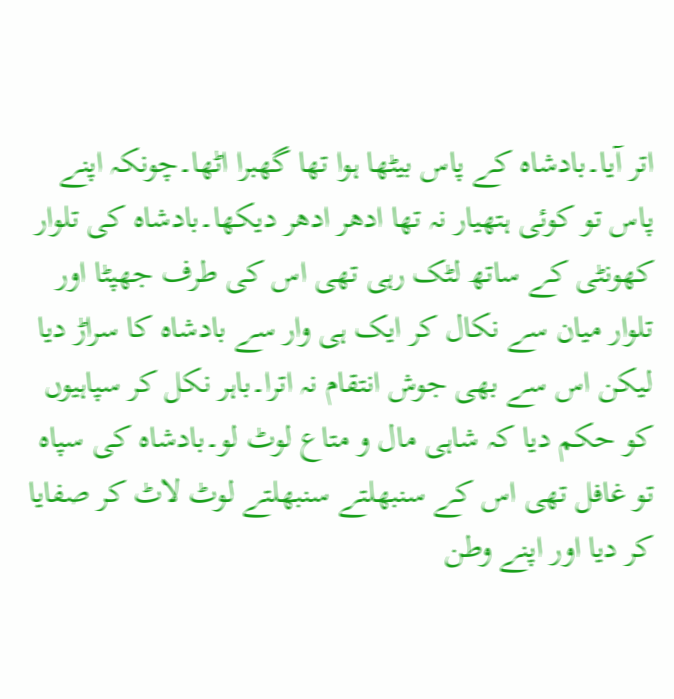اتر آیا۔بادشاہ کے پاس بیٹھا ہوا تھا گھبرا اٹھا۔چونکہ اپنے پاس تو کوئی ہتھیار نہ تھا ادھر ادھر دیکھا۔بادشاہ کی تلوار کھونٹی کے ساتھ لٹک رہی تھی اس کی طرف جھپٹا اور تلوار میان سے نکال کر ایک ہی وار سے بادشاہ کا سراڑ دیا لیکن اس سے بھی جوش انتقام نہ اترا۔باہر نکل کر سپاہیوں کو حکم دیا کہ شاہی مال و متاع لوٹ لو۔بادشاہ کی سپاہ تو غافل تھی اس کے سنبھلتے سنبھلتے لوٹ لاٹ کر صفایا کر دیا اور اپنے وطن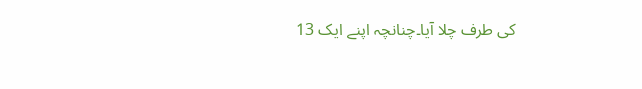کی طرف چلا آیا۔چنانچہ اپنے ایک 13